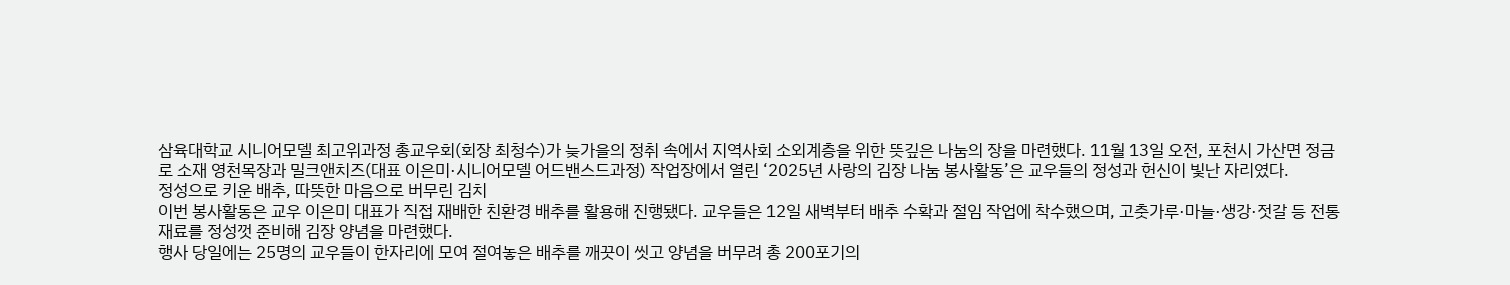삼육대학교 시니어모델 최고위과정 총교우회(회장 최청수)가 늦가을의 정취 속에서 지역사회 소외계층을 위한 뜻깊은 나눔의 장을 마련했다. 11월 13일 오전, 포천시 가산면 정금로 소재 영천목장과 밀크앤치즈(대표 이은미·시니어모델 어드밴스드과정) 작업장에서 열린 ‘2025년 사랑의 김장 나눔 봉사활동’은 교우들의 정성과 헌신이 빛난 자리였다.
정성으로 키운 배추, 따뜻한 마음으로 버무린 김치
이번 봉사활동은 교우 이은미 대표가 직접 재배한 친환경 배추를 활용해 진행됐다. 교우들은 12일 새벽부터 배추 수확과 절임 작업에 착수했으며, 고춧가루·마늘·생강·젓갈 등 전통 재료를 정성껏 준비해 김장 양념을 마련했다.
행사 당일에는 25명의 교우들이 한자리에 모여 절여놓은 배추를 깨끗이 씻고 양념을 버무려 총 200포기의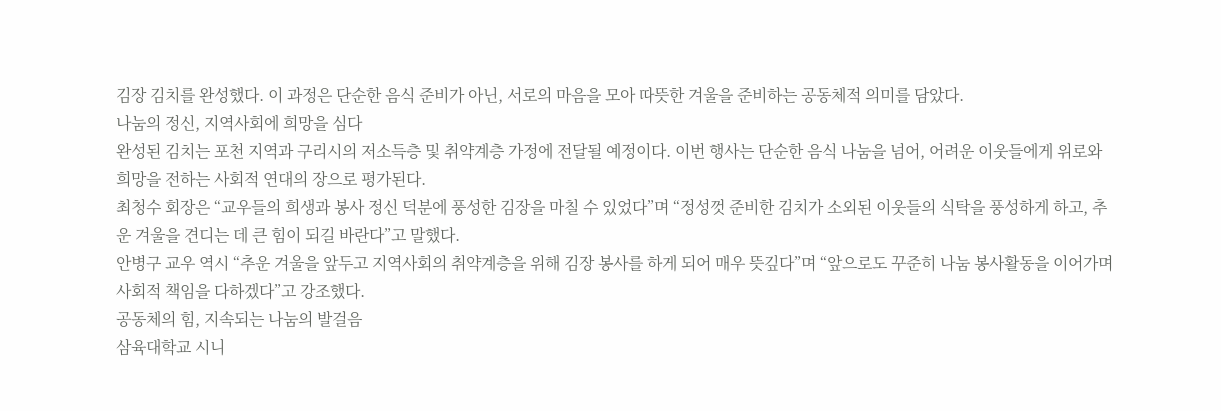김장 김치를 완성했다. 이 과정은 단순한 음식 준비가 아닌, 서로의 마음을 모아 따뜻한 겨울을 준비하는 공동체적 의미를 담았다.
나눔의 정신, 지역사회에 희망을 심다
완성된 김치는 포천 지역과 구리시의 저소득층 및 취약계층 가정에 전달될 예정이다. 이번 행사는 단순한 음식 나눔을 넘어, 어려운 이웃들에게 위로와 희망을 전하는 사회적 연대의 장으로 평가된다.
최청수 회장은 “교우들의 희생과 봉사 정신 덕분에 풍성한 김장을 마칠 수 있었다”며 “정성껏 준비한 김치가 소외된 이웃들의 식탁을 풍성하게 하고, 추운 겨울을 견디는 데 큰 힘이 되길 바란다”고 말했다.
안병구 교우 역시 “추운 겨울을 앞두고 지역사회의 취약계층을 위해 김장 봉사를 하게 되어 매우 뜻깊다”며 “앞으로도 꾸준히 나눔 봉사활동을 이어가며 사회적 책임을 다하겠다”고 강조했다.
공동체의 힘, 지속되는 나눔의 발걸음
삼육대학교 시니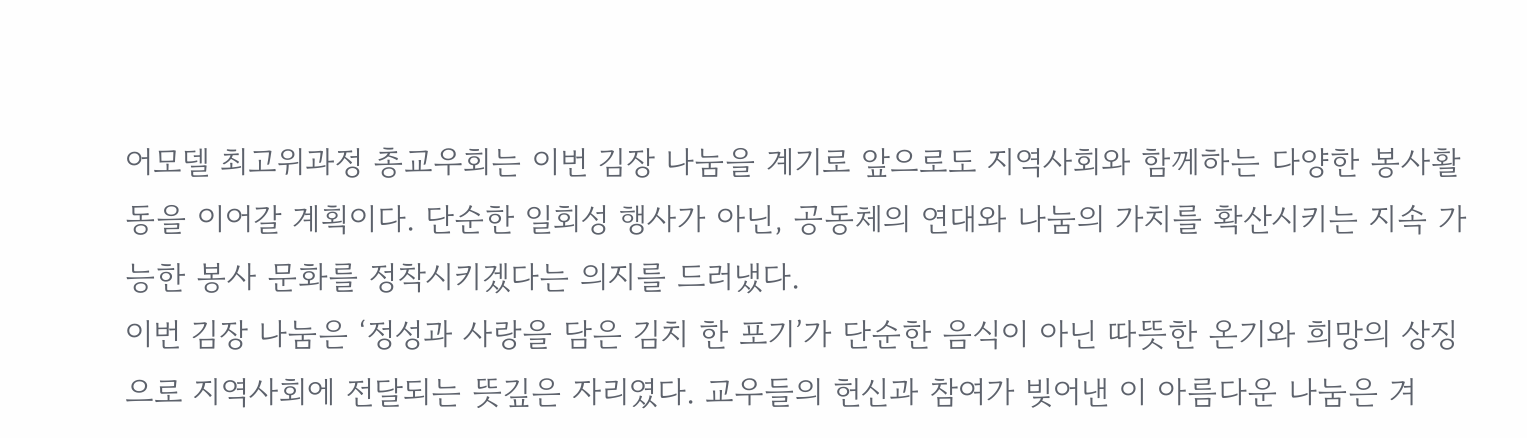어모델 최고위과정 총교우회는 이번 김장 나눔을 계기로 앞으로도 지역사회와 함께하는 다양한 봉사활동을 이어갈 계획이다. 단순한 일회성 행사가 아닌, 공동체의 연대와 나눔의 가치를 확산시키는 지속 가능한 봉사 문화를 정착시키겠다는 의지를 드러냈다.
이번 김장 나눔은 ‘정성과 사랑을 담은 김치 한 포기’가 단순한 음식이 아닌 따뜻한 온기와 희망의 상징으로 지역사회에 전달되는 뜻깊은 자리였다. 교우들의 헌신과 참여가 빚어낸 이 아름다운 나눔은 겨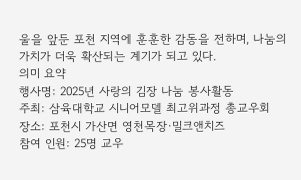울을 앞둔 포천 지역에 훈훈한 감동을 전하며, 나눔의 가치가 더욱 확산되는 계기가 되고 있다.
의미 요약
행사명: 2025년 사랑의 김장 나눔 봉사활동
주최: 삼육대학교 시니어모델 최고위과정 총교우회
장소: 포천시 가산면 영천목장·밀크앤치즈
참여 인원: 25명 교우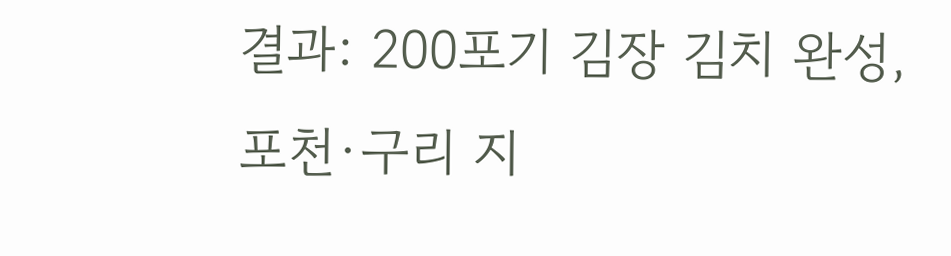결과: 200포기 김장 김치 완성, 포천·구리 지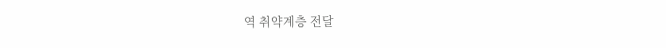역 취약계층 전달